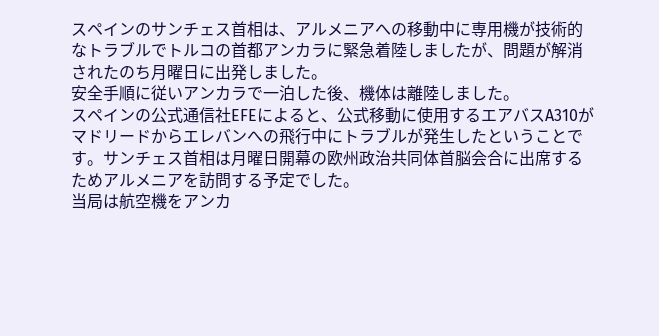スペインのサンチェス首相は、アルメニアへの移動中に専用機が技術的なトラブルでトルコの首都アンカラに緊急着陸しましたが、問題が解消されたのち月曜日に出発しました。
安全手順に従いアンカラで一泊した後、機体は離陸しました。
スペインの公式通信社EFEによると、公式移動に使用するエアバスA310がマドリードからエレバンへの飛行中にトラブルが発生したということです。サンチェス首相は月曜日開幕の欧州政治共同体首脳会合に出席するためアルメニアを訪問する予定でした。
当局は航空機をアンカ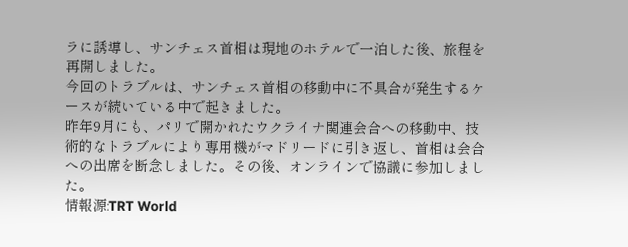ラに誘導し、サンチェス首相は現地のホテルで一泊した後、旅程を再開しました。
今回のトラブルは、サンチェス首相の移動中に不具合が発生するケースが続いている中で起きました。
昨年9月にも、パリで開かれたウクライナ関連会合への移動中、技術的なトラブルにより専用機がマドリードに引き返し、首相は会合への出席を断念しました。その後、オンラインで協議に参加しました。
情報源:TRT World